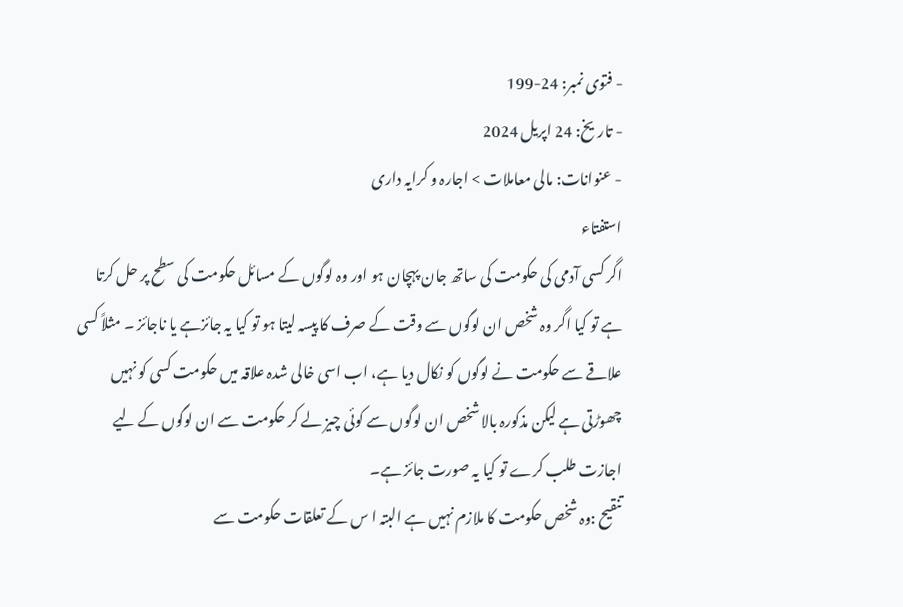- فتوی نمبر: 24-199
- تاریخ: 24 اپریل 2024
- عنوانات: مالی معاملات > اجارہ و کرایہ داری
استفتاء
اگر کسی آدمی کی حکومت کی ساتھ جان پہچان ہو اور وہ لوگوں کے مسائل حکومت کی سطح پر حل کرتا ہے تو کیا اگر وہ شخص ان لوگوں سے وقت کے صرف کا پیسہ لیتا ہو تو کیا یہ جائزہے یا ناجائز ۔ مثلاً کسی علاقے سے حکومت نے لوگوں کو نکال دیا ہے، اب اسی خالی شدہ علاقہ میں حکومت کسی کو نہیں چھوڑتی ہے لیکن مذکورہ بالا شخص ان لوگوں سے کوئی چیز لے کر حکومت سے ان لوگوں کے لیے اجازت طلب کرے تو کیا یہ صورت جائز ہے۔
تنقیح :وہ شخص حکومت کا ملازم نہیں ہے البتہ ا س کے تعلقات حکومت سے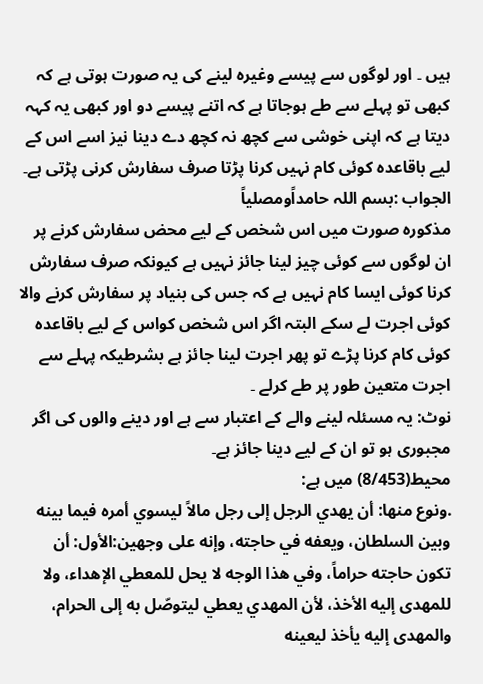ہیں ۔ اور لوگوں سے پیسے وغیرہ لینے کی یہ صورت ہوتی ہے کہ کبھی تو پہلے سے طے ہوجاتا ہے کہ اتنے پیسے دو اور کبھی یہ کہہ دیتا ہے کہ اپنی خوشی سے کچھ نہ کچھ دے دینا نیز اسے اس کے لیے باقاعدہ کوئی کام نہیں کرنا پڑتا صرف سفارش کرنی پڑتی ہے۔
الجواب :بسم اللہ حامداًومصلیاً
مذکورہ صورت میں اس شخص کے لیے محض سفارش کرنے پر ان لوگوں سے کوئی چیز لینا جائز نہیں ہے کیونکہ صرف سفارش کرنا کوئی ایسا کام نہیں ہے کہ جس کی بنیاد پر سفارش کرنے والا کوئی اجرت لے سکے البتہ اگر اس شخص کواس کے لیے باقاعدہ کوئی کام کرنا پڑے تو پھر اجرت لینا جائز ہے بشرطیکہ پہلے سے اجرت متعین طور پر طے کرلے ۔
نوٹ: یہ مسئلہ لینے والے کے اعتبار سے ہے اور دینے والوں کی اگر مجبوری ہو تو ان کے لیے دینا جائز ہے۔
محیط(8/453) میں ہے:
.ونوع منها: أن يهدي الرجل إلى رجل مالاً ليسوي أمره فيما بينه وبين السلطان، ويعفه في حاجته، وإنه على وجهين:الأول: أن تكون حاجته حراماً، وفي هذا الوجه لا يحل للمعطي الإهداء، ولا للمهدى إليه الأخذ، لأن المهدي يعطي ليتوصّل به إلى الحرام، والمهدى إليه يأخذ ليعينه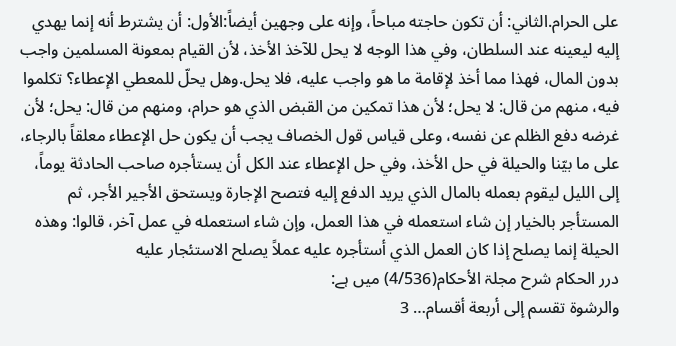على الحرام.الثاني: أن تكون حاجته مباحاً، وإنه على وجهين أيضاً:الأول: أن يشترط أنه إنما يهدي إليه ليعينه عند السلطان، وفي هذا الوجه لا يحل للآخذ الأخذ، لأن القيام بمعونة المسلمين واجب بدون المال، فهذا مما أخذ لإقامة ما هو واجب عليه، فلا يحل.وهل يحلّ للمعطي الإعطاء؟ تكلموا فيه، منهم من قال: لا يحل؛ لأن هذا تمكين من القبض الذي هو حرام، ومنهم من قال: يحل؛ لأن غرضه دفع الظلم عن نفسه، وعلى قياس قول الخصاف يجب أن يكون حل الإعطاء معلقاً بالرجاء، على ما بيّنا والحيلة في حل الأخذ، وفي حل الإعطاء عند الكل أن يستأجره صاحب الحادثة يوماً، إلى الليل ليقوم بعمله بالمال الذي يريد الدفع إليه فتصح الإجارة ويستحق الأجير الأجر، ثم المستأجر بالخيار إن شاء استعمله في هذا العمل، وإن شاء استعمله في عمل آخر، قالوا: وهذه الحيلة إنما يصلح إذا كان العمل الذي أستأجره عليه عملاً يصلح الاستئجار عليه
درر الحکام شرح مجلۃ الأحکام(4/536) میں ہے:
والرشوة تقسم إلى أربعة أقسام… 3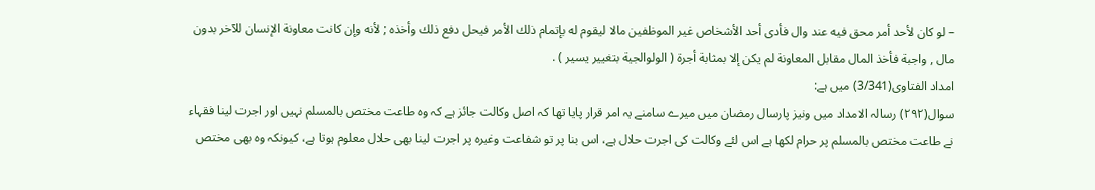– لو كان لأحد أمر محق فيه عند وال فأدى أحد الأشخاص غير الموظفين مالا ليقوم له بإتمام ذلك الأمر فيحل دفع ذلك وأخذه ; لأنه وإن كانت معاونة الإنسان للآخر بدون مال , واجبة فأخذ المال مقابل المعاونة لم يكن إلا بمثابة أجرة ( الولوالجية بتغيير يسير ) .
امداد الفتاوی(3/341) میں ہے:
سوال(۲۹۲) رسالہ الامداد میں ونیز پارسال رمضان میں میرے سامنے یہ امر قرار پایا تھا کہ اصل وکالت جائز ہے کہ وہ طاعت مختص بالمسلم نہیں اور اجرت لینا فقہاء نے طاعت مختص بالمسلم پر حرام لکھا ہے اس لئے وکالت کی اجرت حلال ہے، اس بنا پر تو شفاعت وغیرہ پر اجرت لینا بھی حلال معلوم ہوتا ہے، کیونکہ وہ بھی مختص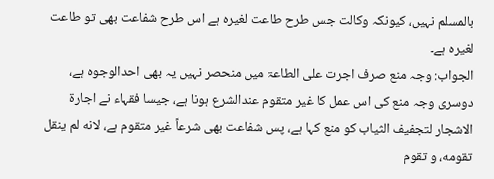بالمسلم نہیں، کیونکہ وکالت جس طرح طاعت لغیرہ ہے اس طرح شفاعت بھی تو طاعت لغیرہ ہے۔
الجواب: وجہ منع صرف اجرت علی الطاعۃ میں منحصر نہیں یہ بھی احدالوجوہ ہے، دوسری وجہ منع کی اس عمل کا غیر متقوم عندالشرع ہونا ہے، جیسا فقہاء نے اجارۃ الاشجار لتجفیف الثیاب کو منع کہا ہے، پس شفاعت بھی شرعاً غیر متقوم ہے، لانه لم ينقل تقومه، و تقوم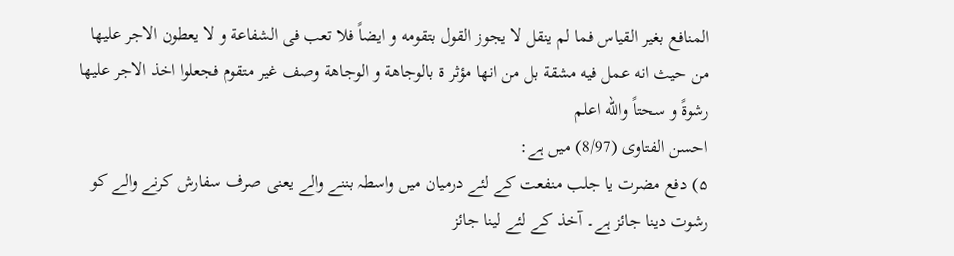المنافع بغير القياس فما لم ينقل لا يجوز القول بتقومه و ايضاً فلا تعب فى الشفاعة و لا يعطون الاجر عليها من حيث انه عمل فيه مشقة بل من انها مؤثر ة بالوجاهة و الوجاهة وصف غير متقوم فجعلوا اخذ الاجر عليها رشوةً و سحتاً والله اعلم
احسن الفتاوی (8/97) ميں ہے:
۵) دفع مضرت یا جلب منفعت کے لئے درمیان میں واسطہ بننے والے یعنی صرف سفارش کرنے والے کو رشوت دینا جائز ہے۔ آخذ کے لئے لینا جائز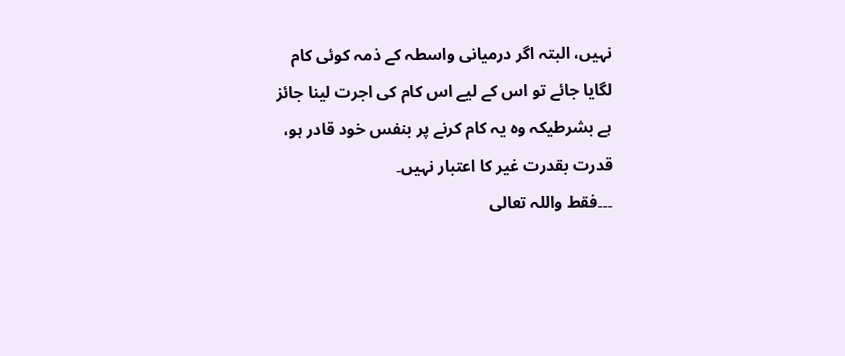نہیں، البتہ اگر درمیانی واسطہ کے ذمہ کوئی کام لگایا جائے تو اس کے لیے اس کام کی اجرت لینا جائز ہے بشرطیکہ وہ یہ کام کرنے پر بنفس خود قادر ہو، قدرت بقدرت غیر کا اعتبار نہیں۔
۔۔۔فقط واللہ تعالی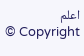اعلم
© Copyright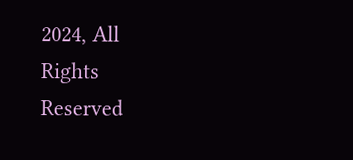2024, All Rights Reserved